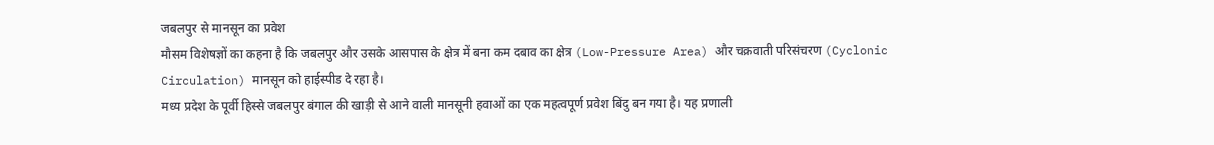जबलपुर से मानसून का प्रवेश
मौसम विशेषज्ञों का कहना है कि जबलपुर और उसके आसपास के क्षेत्र में बना कम दबाव का क्षेत्र (Low-Pressure Area) और चक्रवाती परिसंचरण (Cyclonic Circulation) मानसून को हाईस्पीड दे रहा है।
मध्य प्रदेश के पूर्वी हिस्से जबलपुर बंगाल की खाड़ी से आने वाली मानसूनी हवाओं का एक महत्वपूर्ण प्रवेश बिंदु बन गया है। यह प्रणाली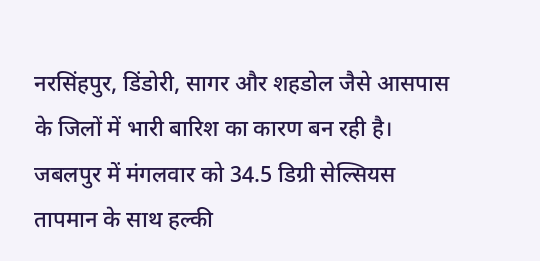नरसिंहपुर, डिंडोरी, सागर और शहडोल जैसे आसपास के जिलों में भारी बारिश का कारण बन रही है। जबलपुर में मंगलवार को 34.5 डिग्री सेल्सियस तापमान के साथ हल्की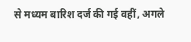से मध्यम बारिश दर्ज की गई वहीं, अगले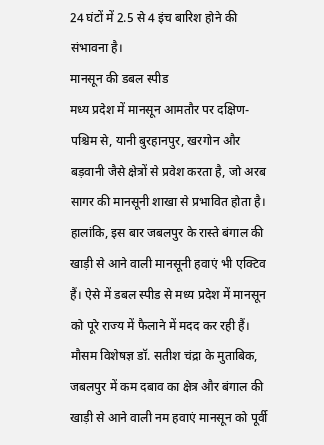24 घंटों में 2.5 से 4 इंच बारिश होने की संभावना है।
मानसून की डबल स्पीड
मध्य प्रदेश में मानसून आमतौर पर दक्षिण-पश्चिम से, यानी बुरहानपुर, खरगोन और बड़वानी जैसे क्षेत्रों से प्रवेश करता है, जो अरब सागर की मानसूनी शाखा से प्रभावित होता है। हालांकि, इस बार जबलपुर के रास्ते बंगाल की खाड़ी से आने वाली मानसूनी हवाएं भी एक्टिव हैं। ऐसे में डबल स्पीड से मध्य प्रदेश में मानसून को पूरे राज्य में फैलाने में मदद कर रही हैं।
मौसम विशेषज्ञ डॉ. सतीश चंद्रा के मुताबिक, जबलपुर में कम दबाव का क्षेत्र और बंगाल की खाड़ी से आने वाली नम हवाएं मानसून को पूर्वी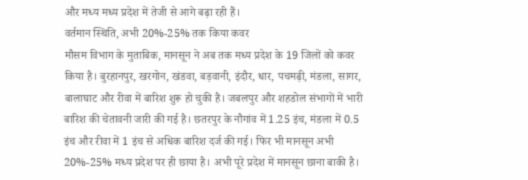और मध्य मध्य प्रदेश में तेजी से आगे बढ़ा रही हैं।
वर्तमान स्थिति, अभी 20%-25% तक किया कवर
मौसम विभाग के मुताबिक, मानसून ने अब तक मध्य प्रदेश के 19 जिलों को कवर किया है। बुरहानपुर, खरगोन, खंडवा, बड़वानी, इंदौर, धार, पचमढ़ी, मंडला, सागर, बालाघाट और रीवा में बारिश शुरू हो चुकी है। जबलपुर और शहडोल संभागों में भारी बारिश की चेतावनी जारी की गई है। छतरपुर के नौगांव में 1.25 इंच, मंडला में 0.5 इंच और रीवा में 1 इंच से अधिक बारिश दर्ज की गई। फिर भी मानसून अभी 20%-25% मध्य प्रदेश पर ही छाया है। अभी पूरे प्रदेश में मानसून छाना बाकी है।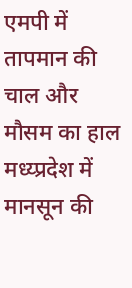एमपी में तापमान की चाल और मौसम का हाल
मध्य्प्रदेश में मानसून की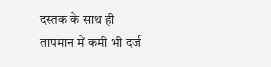दस्तक के साथ ही तापमान में कमी भी दर्ज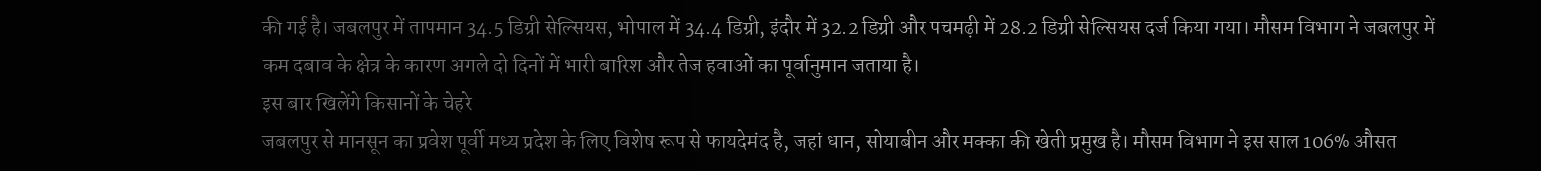की गई है। जबलपुर में तापमान 34.5 डिग्री सेल्सियस, भोपाल में 34.4 डिग्री, इंदौर में 32.2 डिग्री और पचमढ़ी में 28.2 डिग्री सेल्सियस दर्ज किया गया। मौसम विभाग ने जबलपुर में कम दबाव के क्षेत्र के कारण अगले दो दिनों में भारी बारिश और तेज हवाओं का पूर्वानुमान जताया है।
इस बार खिलेंगे किसानों के चेहरे
जबलपुर से मानसून का प्रवेश पूर्वी मध्य प्रदेश के लिए विशेष रूप से फायदेमंद है, जहां धान, सोयाबीन और मक्का की खेती प्रमुख है। मौसम विभाग ने इस साल 106% औसत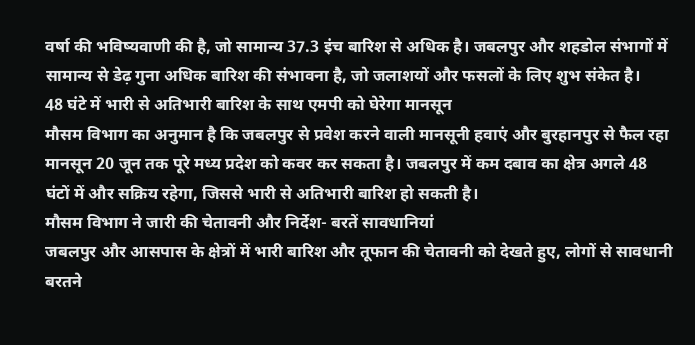वर्षा की भविष्यवाणी की है, जो सामान्य 37.3 इंच बारिश से अधिक है। जबलपुर और शहडोल संभागों में सामान्य से डेढ़ गुना अधिक बारिश की संभावना है, जो जलाशयों और फसलों के लिए शुभ संकेत है।
48 घंटे में भारी से अतिभारी बारिश के साथ एमपी को घेरेगा मानसून
मौसम विभाग का अनुमान है कि जबलपुर से प्रवेश करने वाली मानसूनी हवाएं और बुरहानपुर से फैल रहा मानसून 20 जून तक पूरे मध्य प्रदेश को कवर कर सकता है। जबलपुर में कम दबाव का क्षेत्र अगले 48 घंटों में और सक्रिय रहेगा, जिससे भारी से अतिभारी बारिश हो सकती है।
मौसम विभाग ने जारी की चेतावनी और निर्देश- बरतें सावधानियां
जबलपुर और आसपास के क्षेत्रों में भारी बारिश और तूफान की चेतावनी को देखते हुए, लोगों से सावधानी बरतने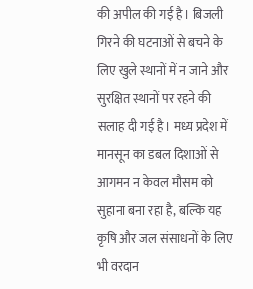की अपील की गई है। बिजली गिरने की घटनाओं से बचने के लिए खुले स्थानों में न जाने और सुरक्षित स्थानों पर रहने की सलाह दी गई है। मध्य प्रदेश में मानसून का डबल दिशाओं से आगमन न केवल मौसम को सुहाना बना रहा है, बल्कि यह कृषि और जल संसाधनों के लिए भी वरदान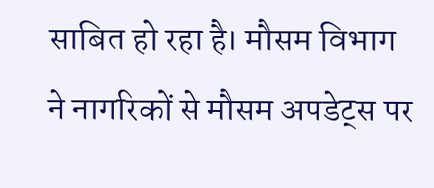साबित हो रहा है। मौसम विभाग ने नागरिकों से मौसम अपडेट्स पर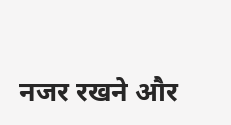नजर रखने और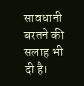सावधानी बरतने की सलाह भी दी है।